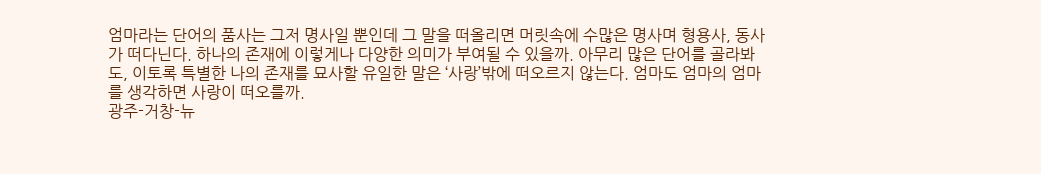엄마라는 단어의 품사는 그저 명사일 뿐인데 그 말을 떠올리면 머릿속에 수많은 명사며 형용사, 동사가 떠다닌다. 하나의 존재에 이렇게나 다양한 의미가 부여될 수 있을까. 아무리 많은 단어를 골라봐도, 이토록 특별한 나의 존재를 묘사할 유일한 말은 ‘사랑’밖에 떠오르지 않는다. 엄마도 엄마의 엄마를 생각하면 사랑이 떠오를까.
광주-거창-뉴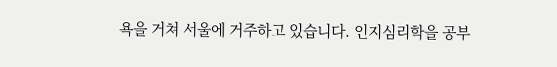욕을 거쳐 서울에 거주하고 있습니다. 인지심리학을 공부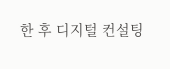한 후 디지털 컨설팅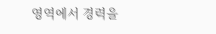영역에서 경력을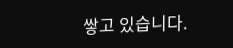쌓고 있습니다.